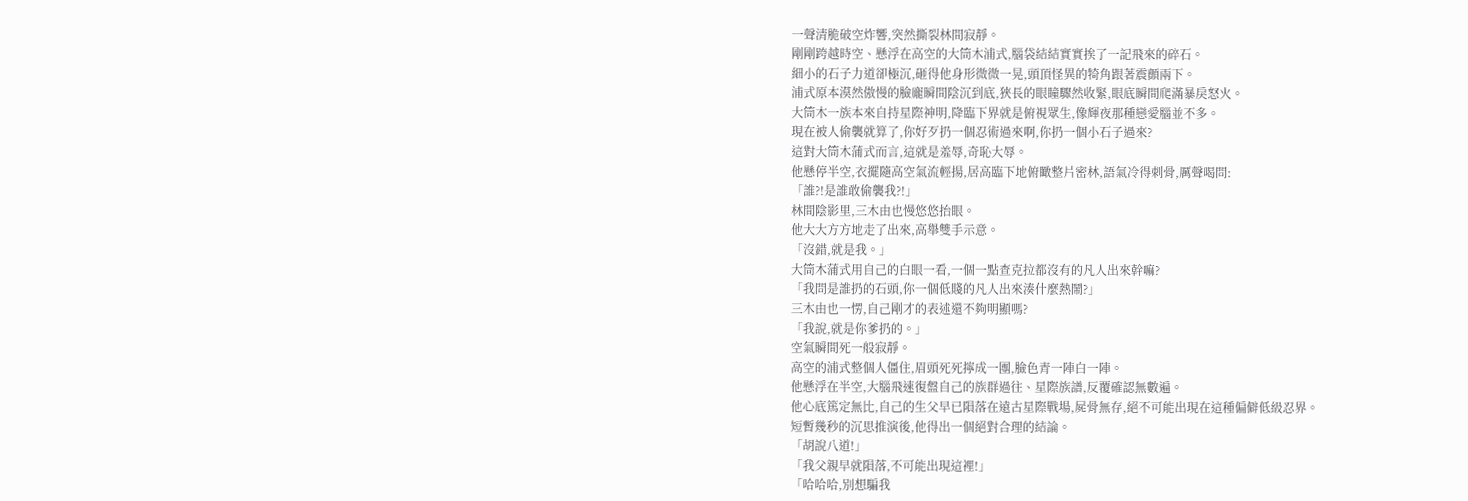一聲清脆破空炸響,突然撕裂林間寂靜。
剛剛跨越時空、懸浮在高空的大筒木浦式,腦袋結結實實挨了一記飛來的碎石。
細小的石子力道卻極沉,砸得他身形微微一晃,頭頂怪異的犄角跟著震顫兩下。
浦式原本漠然傲慢的臉龐瞬間陰沉到底,狹長的眼瞳驟然收緊,眼底瞬間爬滿暴戾怒火。
大筒木一族本來自持星際神明,降臨下界就是俯視眾生,像輝夜那種戀愛腦並不多。
現在被人偷襲就算了,你好歹扔一個忍術過來啊,你扔一個小石子過來?
這對大筒木蒲式而言,這就是羞辱,奇恥大辱。
他懸停半空,衣擺隨高空氣流輕揚,居高臨下地俯瞰整片密林,語氣冷得刺骨,厲聲喝問:
「誰?!是誰敢偷襲我?!」
林間陰影里,三木由也慢悠悠抬眼。
他大大方方地走了出來,高舉雙手示意。
「沒錯,就是我。」
大筒木蒲式用自己的白眼一看,一個一點查克拉都沒有的凡人出來幹嘛?
「我問是誰扔的石頭,你一個低賤的凡人出來湊什麼熱鬧?」
三木由也一愣,自己剛才的表述還不夠明顯嗎?
「我說,就是你爹扔的。」
空氣瞬間死一般寂靜。
高空的浦式整個人僵住,眉頭死死擰成一團,臉色青一陣白一陣。
他懸浮在半空,大腦飛速復盤自己的族群過往、星際族譜,反覆確認無數遍。
他心底篤定無比,自己的生父早已隕落在遠古星際戰場,屍骨無存,絕不可能出現在這種偏僻低級忍界。
短暫幾秒的沉思推演後,他得出一個絕對合理的結論。
「胡說八道!」
「我父親早就隕落,不可能出現這裡!」
「哈哈哈,別想騙我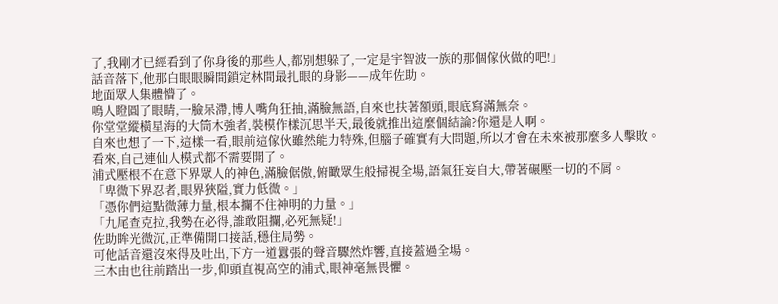了,我剛才已經看到了你身後的那些人,都別想躲了,一定是宇智波一族的那個傢伙做的吧!」
話音落下,他那白眼眼瞬間鎖定林間最扎眼的身影——成年佐助。
地面眾人集體懵了。
鳴人瞪圓了眼睛,一臉呆滯,博人嘴角狂抽,滿臉無語,自來也扶著額頭,眼底寫滿無奈。
你堂堂縱橫星海的大筒木強者,裝模作樣沉思半天,最後就推出這麼個結論?你還是人啊。
自來也想了一下,這樣一看,眼前這傢伙雖然能力特殊,但腦子確實有大問題,所以才會在未來被那麼多人擊敗。
看來,自己連仙人模式都不需要開了。
浦式壓根不在意下界眾人的神色,滿臉倨傲,俯瞰眾生般掃視全場,語氣狂妄自大,帶著碾壓一切的不屑。
「卑微下界忍者,眼界狹隘,實力低微。」
「憑你們這點微薄力量,根本攔不住神明的力量。」
「九尾查克拉,我勢在必得,誰敢阻攔,必死無疑!」
佐助眸光微沉,正準備開口接話,穩住局勢。
可他話音還沒來得及吐出,下方一道囂張的聲音驟然炸響,直接蓋過全場。
三木由也往前踏出一步,仰頭直視高空的浦式,眼神毫無畏懼。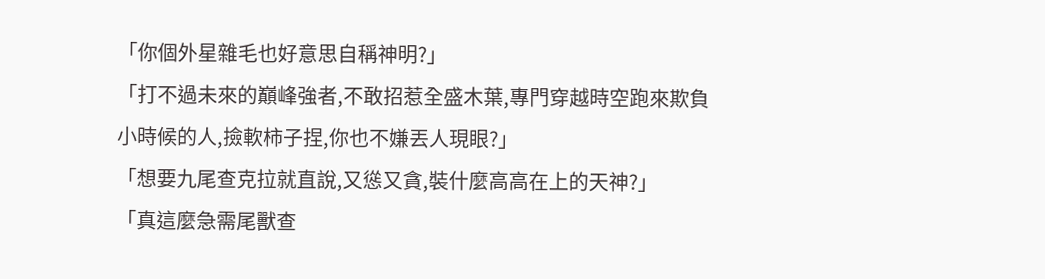「你個外星雜毛也好意思自稱神明?」
「打不過未來的巔峰強者,不敢招惹全盛木葉,專門穿越時空跑來欺負小時候的人,撿軟柿子捏,你也不嫌丟人現眼?」
「想要九尾查克拉就直說,又慫又貪,裝什麼高高在上的天神?」
「真這麼急需尾獸查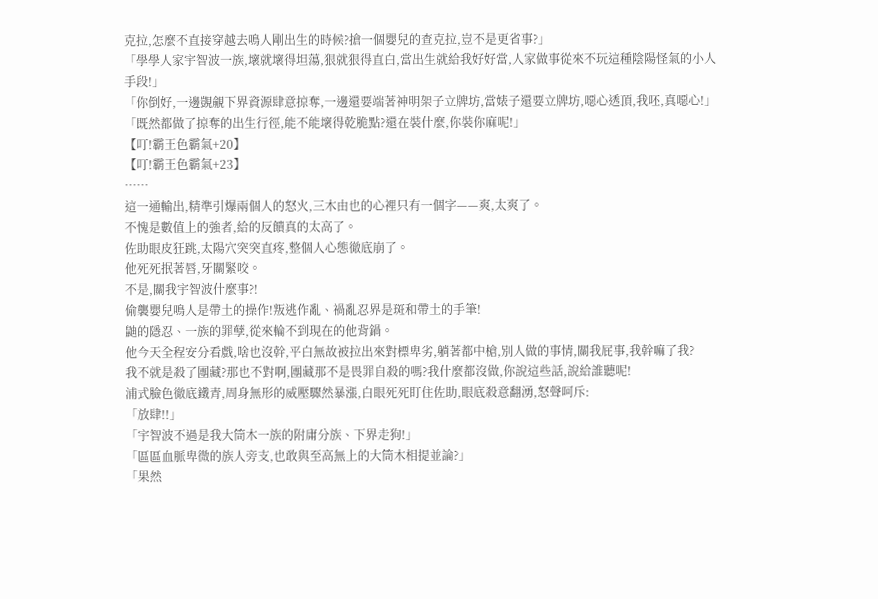克拉,怎麼不直接穿越去鳴人剛出生的時候?搶一個嬰兒的查克拉,豈不是更省事?」
「學學人家宇智波一族,壞就壞得坦蕩,狠就狠得直白,當出生就給我好好當,人家做事從來不玩這種陰陽怪氣的小人手段!」
「你倒好,一邊覬覦下界資源肆意掠奪,一邊還要端著神明架子立牌坊,當婊子還要立牌坊,噁心透頂,我呸,真噁心!」
「既然都做了掠奪的出生行徑,能不能壞得乾脆點?還在裝什麼,你裝你麻呢!」
【叮!霸王色霸氣+20】
【叮!霸王色霸氣+23】
……
這一通輸出,精準引爆兩個人的怒火,三木由也的心裡只有一個字——爽,太爽了。
不愧是數值上的強者,給的反饋真的太高了。
佐助眼皮狂跳,太陽穴突突直疼,整個人心態徹底崩了。
他死死抿著唇,牙關緊咬。
不是,關我宇智波什麼事?!
偷襲嬰兒鳴人是帶土的操作!叛逃作亂、禍亂忍界是斑和帶土的手筆!
鼬的隱忍、一族的罪孽,從來輪不到現在的他背鍋。
他今天全程安分看戲,啥也沒幹,平白無故被拉出來對標卑劣,躺著都中槍,別人做的事情,關我屁事,我幹嘛了我?
我不就是殺了團藏?那也不對啊,團藏那不是畏罪自殺的嗎?我什麼都沒做,你說這些話,說給誰聽呢!
浦式臉色徹底鐵青,周身無形的威壓驟然暴漲,白眼死死盯住佐助,眼底殺意翻湧,怒聲呵斥:
「放肆!!」
「宇智波不過是我大筒木一族的附庸分族、下界走狗!」
「區區血脈卑微的族人旁支,也敢與至高無上的大筒木相提並論?」
「果然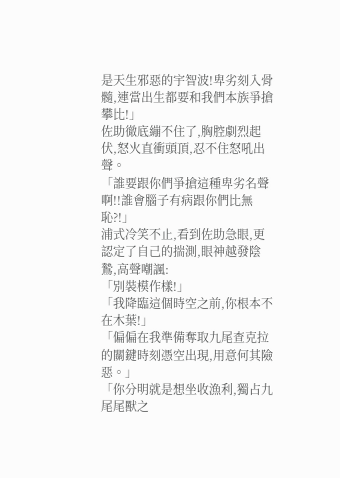是天生邪惡的宇智波!卑劣刻入骨髓,連當出生都要和我們本族爭搶攀比!」
佐助徹底繃不住了,胸腔劇烈起伏,怒火直衝頭頂,忍不住怒吼出聲。
「誰要跟你們爭搶這種卑劣名聲啊!!誰會腦子有病跟你們比無恥?!」
浦式冷笑不止,看到佐助急眼,更認定了自己的揣測,眼神越發陰鷙,高聲嘲諷:
「別裝模作樣!」
「我降臨這個時空之前,你根本不在木葉!」
「偏偏在我準備奪取九尾查克拉的關鍵時刻憑空出現,用意何其險惡。」
「你分明就是想坐收漁利,獨占九尾尾獸之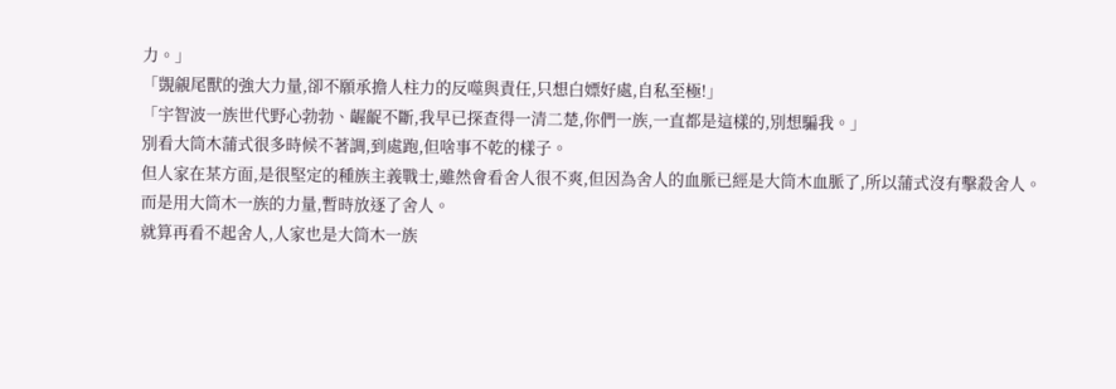力。」
「覬覦尾獸的強大力量,卻不願承擔人柱力的反噬與責任,只想白嫖好處,自私至極!」
「宇智波一族世代野心勃勃、齷齪不斷,我早已探查得一清二楚,你們一族,一直都是這樣的,別想騙我。」
別看大筒木蒲式很多時候不著調,到處跑,但啥事不乾的樣子。
但人家在某方面,是很堅定的種族主義戰士,雖然會看舍人很不爽,但因為舍人的血脈已經是大筒木血脈了,所以蒲式沒有擊殺舍人。
而是用大筒木一族的力量,暫時放逐了舍人。
就算再看不起舍人,人家也是大筒木一族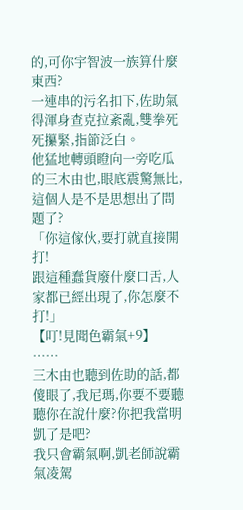的,可你宇智波一族算什麼東西?
一連串的污名扣下,佐助氣得渾身查克拉紊亂,雙拳死死攥緊,指節泛白。
他猛地轉頭瞪向一旁吃瓜的三木由也,眼底震驚無比,這個人是不是思想出了問題了?
「你這傢伙,要打就直接開打!
跟這種蠢貨廢什麼口舌,人家都已經出現了,你怎麼不打!」
【叮!見聞色霸氣+9】
……
三木由也聽到佐助的話,都傻眼了,我尼瑪,你要不要聽聽你在說什麼?你把我當明凱了是吧?
我只會霸氣啊,凱老師說霸氣凌駕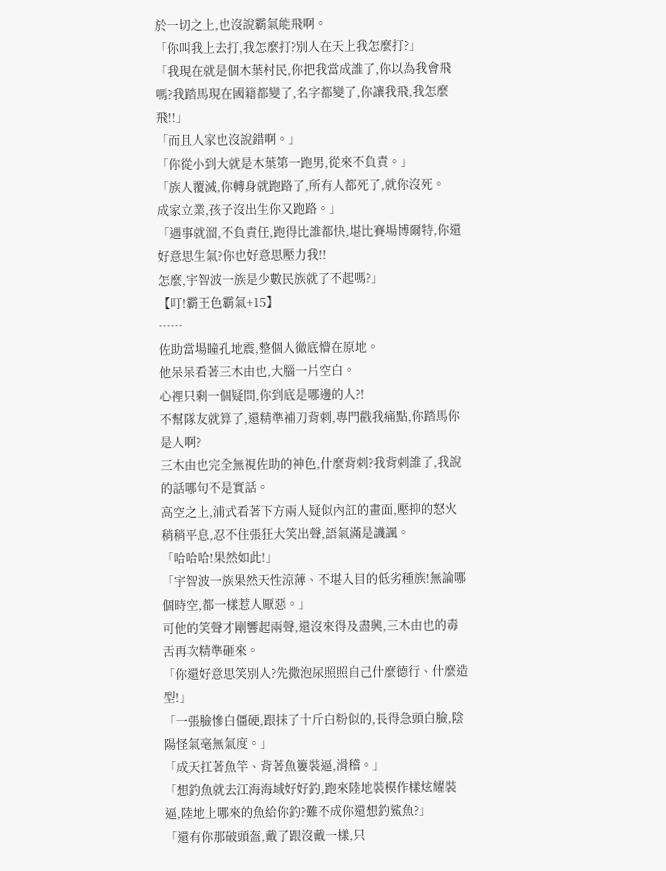於一切之上,也沒說霸氣能飛啊。
「你叫我上去打,我怎麼打?別人在天上我怎麼打?」
「我現在就是個木葉村民,你把我當成誰了,你以為我會飛嗎?我踏馬現在國籍都變了,名字都變了,你讓我飛,我怎麼飛!!」
「而且人家也沒說錯啊。」
「你從小到大就是木葉第一跑男,從來不負責。」
「族人覆滅,你轉身就跑路了,所有人都死了,就你沒死。
成家立業,孩子沒出生你又跑路。」
「遇事就溜,不負責任,跑得比誰都快,堪比賽場博爾特,你還好意思生氣?你也好意思壓力我!!
怎麼,宇智波一族是少數民族就了不起嗎?」
【叮!霸王色霸氣+15】
……
佐助當場瞳孔地震,整個人徹底懵在原地。
他呆呆看著三木由也,大腦一片空白。
心裡只剩一個疑問,你到底是哪邊的人?!
不幫隊友就算了,還精準補刀背刺,專門戳我痛點,你踏馬你是人啊?
三木由也完全無視佐助的神色,什麼背刺?我背刺誰了,我說的話哪句不是實話。
高空之上,浦式看著下方兩人疑似內訌的畫面,壓抑的怒火稍稍平息,忍不住張狂大笑出聲,語氣滿是譏諷。
「哈哈哈!果然如此!」
「宇智波一族果然天性涼薄、不堪入目的低劣種族!無論哪個時空,都一樣惹人厭惡。」
可他的笑聲才剛響起兩聲,還沒來得及盡興,三木由也的毒舌再次精準砸來。
「你還好意思笑別人?先撒泡尿照照自己什麼德行、什麼造型!」
「一張臉慘白僵硬,跟抹了十斤白粉似的,長得急頭白臉,陰陽怪氣毫無氣度。」
「成天扛著魚竿、背著魚簍裝逼,滑稽。」
「想釣魚就去江海海域好好釣,跑來陸地裝模作樣炫耀裝逼,陸地上哪來的魚給你釣?難不成你還想釣鯊魚?」
「還有你那破頭盔,戴了跟沒戴一樣,只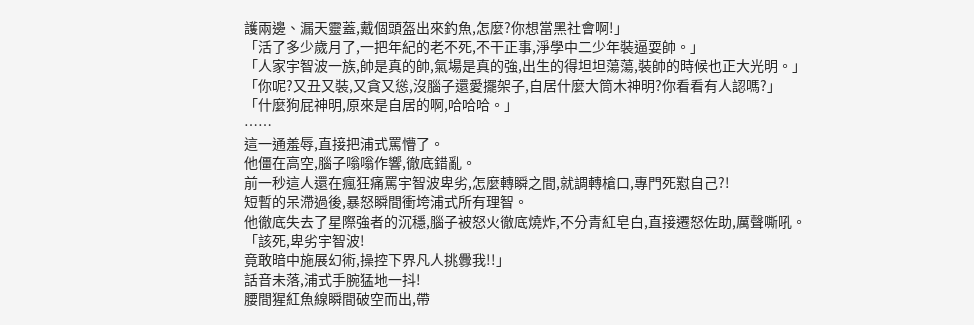護兩邊、漏天靈蓋,戴個頭盔出來釣魚,怎麼?你想當黑社會啊!」
「活了多少歲月了,一把年紀的老不死,不干正事,淨學中二少年裝逼耍帥。」
「人家宇智波一族,帥是真的帥,氣場是真的強,出生的得坦坦蕩蕩,裝帥的時候也正大光明。」
「你呢?又丑又裝,又貪又慫,沒腦子還愛擺架子,自居什麼大筒木神明?你看看有人認嗎?」
「什麼狗屁神明,原來是自居的啊,哈哈哈。」
……
這一通羞辱,直接把浦式罵懵了。
他僵在高空,腦子嗡嗡作響,徹底錯亂。
前一秒這人還在瘋狂痛罵宇智波卑劣,怎麼轉瞬之間,就調轉槍口,專門死懟自己?!
短暫的呆滯過後,暴怒瞬間衝垮浦式所有理智。
他徹底失去了星際強者的沉穩,腦子被怒火徹底燒炸,不分青紅皂白,直接遷怒佐助,厲聲嘶吼。
「該死,卑劣宇智波!
竟敢暗中施展幻術,操控下界凡人挑釁我!!」
話音未落,浦式手腕猛地一抖!
腰間猩紅魚線瞬間破空而出,帶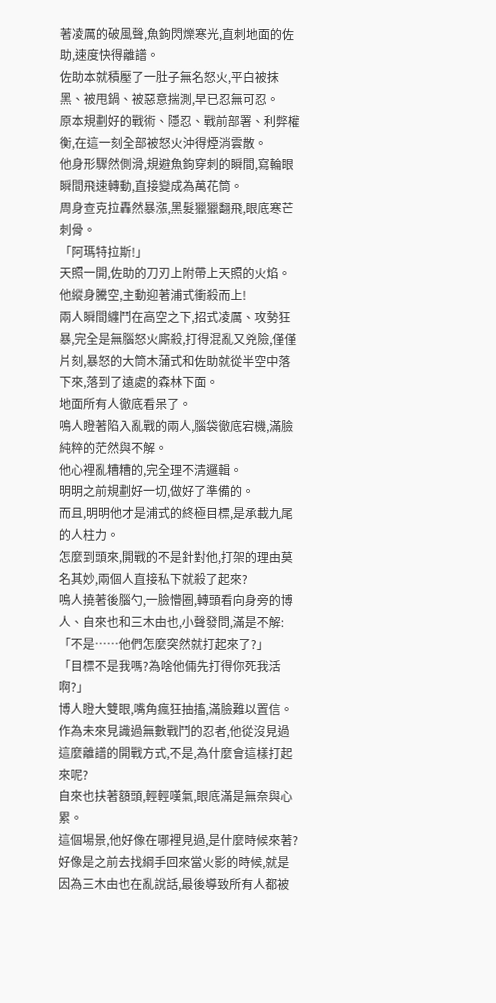著凌厲的破風聲,魚鉤閃爍寒光,直刺地面的佐助,速度快得離譜。
佐助本就積壓了一肚子無名怒火,平白被抹黑、被甩鍋、被惡意揣測,早已忍無可忍。
原本規劃好的戰術、隱忍、戰前部署、利弊權衡,在這一刻全部被怒火沖得煙消雲散。
他身形驟然側滑,規避魚鉤穿刺的瞬間,寫輪眼瞬間飛速轉動,直接變成為萬花筒。
周身查克拉轟然暴漲,黑髮獵獵翻飛,眼底寒芒刺骨。
「阿瑪特拉斯!」
天照一開,佐助的刀刃上附帶上天照的火焰。
他縱身騰空,主動迎著浦式衝殺而上!
兩人瞬間纏鬥在高空之下,招式凌厲、攻勢狂暴,完全是無腦怒火廝殺,打得混亂又兇險,僅僅片刻,暴怒的大筒木蒲式和佐助就從半空中落下來,落到了遠處的森林下面。
地面所有人徹底看呆了。
鳴人瞪著陷入亂戰的兩人,腦袋徹底宕機,滿臉純粹的茫然與不解。
他心裡亂糟糟的,完全理不清邏輯。
明明之前規劃好一切,做好了準備的。
而且,明明他才是浦式的終極目標,是承載九尾的人柱力。
怎麼到頭來,開戰的不是針對他,打架的理由莫名其妙,兩個人直接私下就殺了起來?
鳴人撓著後腦勺,一臉懵圈,轉頭看向身旁的博人、自來也和三木由也,小聲發問,滿是不解:
「不是……他們怎麼突然就打起來了?」
「目標不是我嗎?為啥他倆先打得你死我活啊?」
博人瞪大雙眼,嘴角瘋狂抽搐,滿臉難以置信。
作為未來見識過無數戰鬥的忍者,他從沒見過這麼離譜的開戰方式,不是,為什麼會這樣打起來呢?
自來也扶著額頭,輕輕嘆氣,眼底滿是無奈與心累。
這個場景,他好像在哪裡見過,是什麼時候來著?
好像是之前去找綱手回來當火影的時候,就是因為三木由也在亂說話,最後導致所有人都被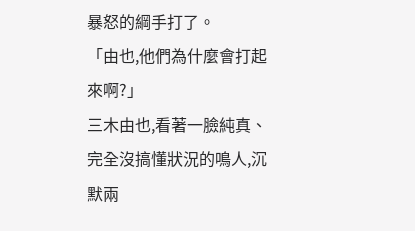暴怒的綱手打了。
「由也,他們為什麼會打起來啊?」
三木由也,看著一臉純真、完全沒搞懂狀況的鳴人,沉默兩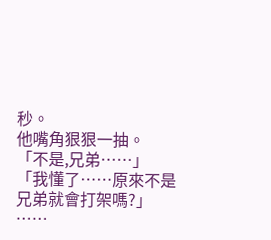秒。
他嘴角狠狠一抽。
「不是,兄弟……」
「我懂了……原來不是兄弟就會打架嗎?」
……